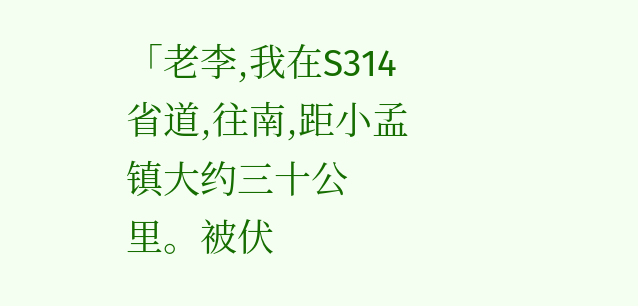「老李,我在S314省道,往南,距小孟镇大约三十公里。被伏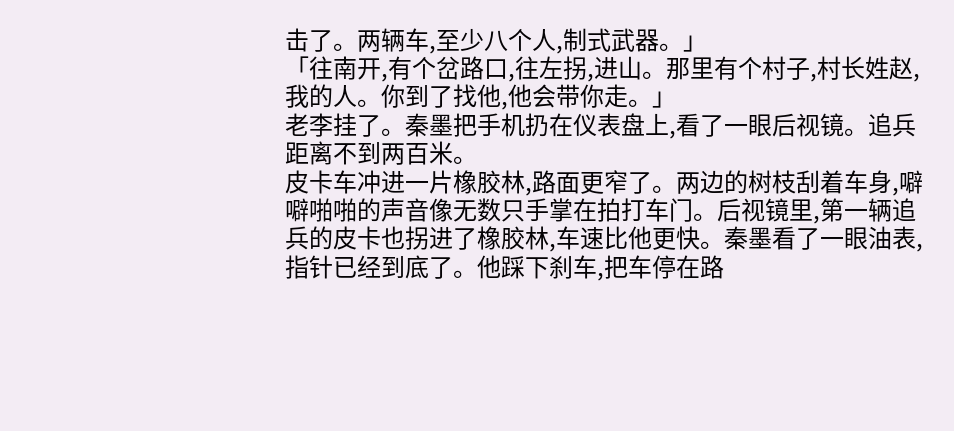击了。两辆车,至少八个人,制式武器。」
「往南开,有个岔路口,往左拐,进山。那里有个村子,村长姓赵,我的人。你到了找他,他会带你走。」
老李挂了。秦墨把手机扔在仪表盘上,看了一眼后视镜。追兵距离不到两百米。
皮卡车冲进一片橡胶林,路面更窄了。两边的树枝刮着车身,噼噼啪啪的声音像无数只手掌在拍打车门。后视镜里,第一辆追兵的皮卡也拐进了橡胶林,车速比他更快。秦墨看了一眼油表,指针已经到底了。他踩下刹车,把车停在路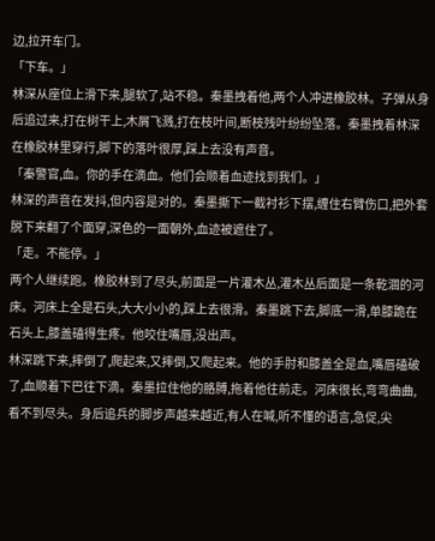边,拉开车门。
「下车。」
林深从座位上滑下来,腿软了,站不稳。秦墨拽着他,两个人冲进橡胶林。子弹从身后追过来,打在树干上,木屑飞溅,打在枝叶间,断枝残叶纷纷坠落。秦墨拽着林深在橡胶林里穿行,脚下的落叶很厚,踩上去没有声音。
「秦警官,血。你的手在滴血。他们会顺着血迹找到我们。」
林深的声音在发抖,但内容是对的。秦墨撕下一截衬衫下摆,缠住右臂伤口,把外套脱下来翻了个面穿,深色的一面朝外,血迹被遮住了。
「走。不能停。」
两个人继续跑。橡胶林到了尽头,前面是一片灌木丛,灌木丛后面是一条乾涸的河床。河床上全是石头,大大小小的,踩上去很滑。秦墨跳下去,脚底一滑,单膝跪在石头上,膝盖磕得生疼。他咬住嘴唇,没出声。
林深跳下来,摔倒了,爬起来,又摔倒,又爬起来。他的手肘和膝盖全是血,嘴唇磕破了,血顺着下巴往下滴。秦墨拉住他的胳膊,拖着他往前走。河床很长,弯弯曲曲,看不到尽头。身后追兵的脚步声越来越近,有人在喊,听不懂的语言,急促,尖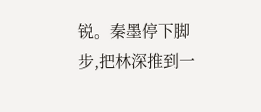锐。秦墨停下脚步,把林深推到一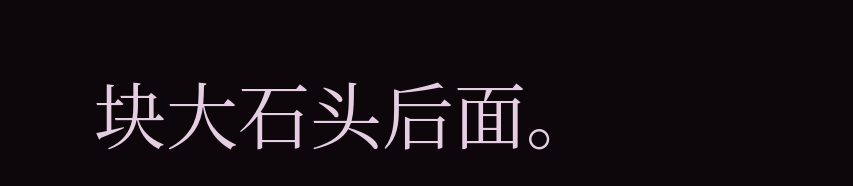块大石头后面。